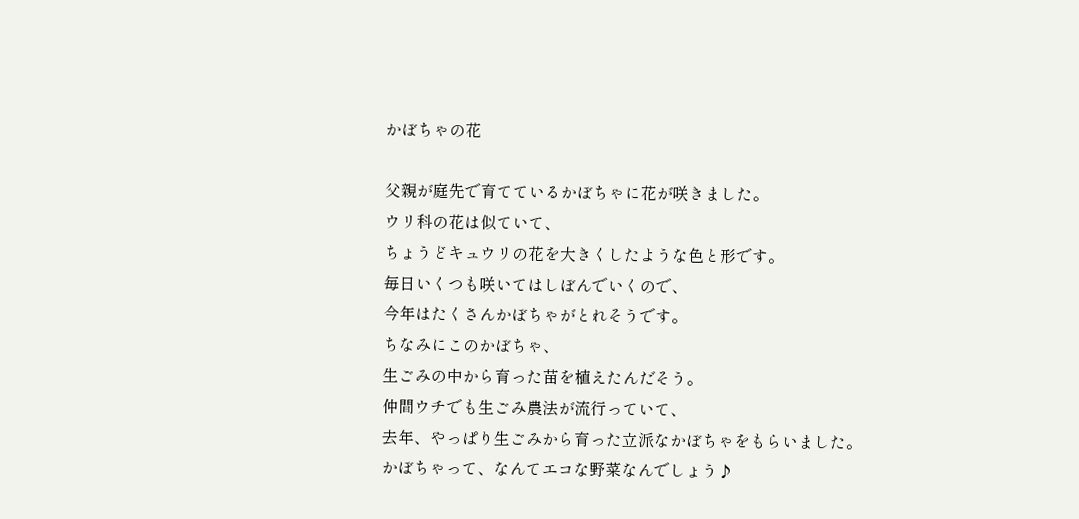かぼちゃの花

父親が庭先で育てているかぼちゃに花が咲きました。
ウリ科の花は似ていて、
ちょうどキュウリの花を大きくしたような色と形です。
毎日いくつも咲いてはしぼんでいくので、
今年はたくさんかぼちゃがとれそうです。
ちなみにこのかぼちゃ、
生ごみの中から育った苗を植えたんだそう。
仲間ウチでも生ごみ農法が流行っていて、
去年、やっぱり生ごみから育った立派なかぼちゃをもらいました。
かぼちゃって、なんてエコな野菜なんでしょう♪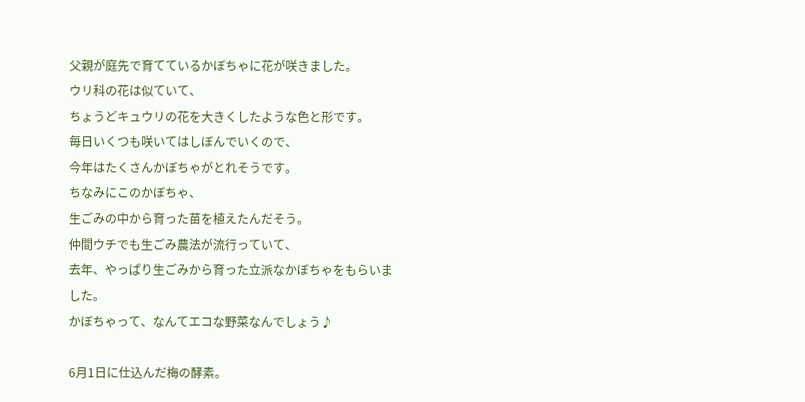父親が庭先で育てているかぼちゃに花が咲きました。
ウリ科の花は似ていて、
ちょうどキュウリの花を大きくしたような色と形です。
毎日いくつも咲いてはしぼんでいくので、
今年はたくさんかぼちゃがとれそうです。
ちなみにこのかぼちゃ、
生ごみの中から育った苗を植えたんだそう。
仲間ウチでも生ごみ農法が流行っていて、
去年、やっぱり生ごみから育った立派なかぼちゃをもらいました。
かぼちゃって、なんてエコな野菜なんでしょう♪

6月1日に仕込んだ梅の酵素。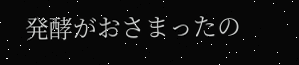発酵がおさまったの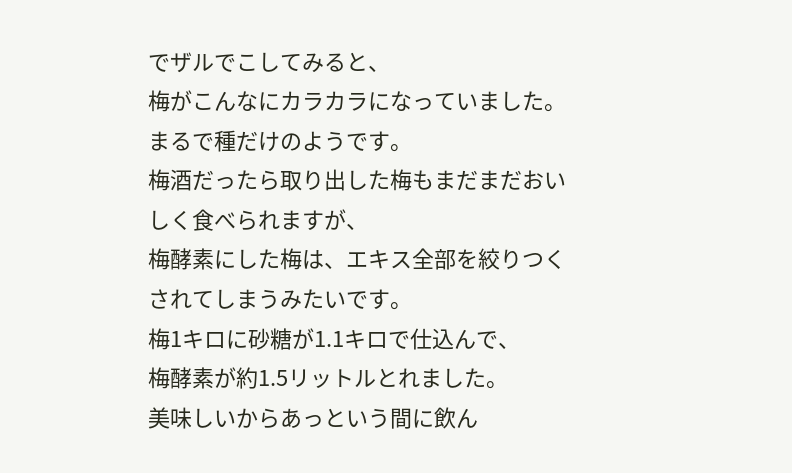でザルでこしてみると、
梅がこんなにカラカラになっていました。
まるで種だけのようです。
梅酒だったら取り出した梅もまだまだおいしく食べられますが、
梅酵素にした梅は、エキス全部を絞りつくされてしまうみたいです。
梅1キロに砂糖が1.1キロで仕込んで、
梅酵素が約1.5リットルとれました。
美味しいからあっという間に飲ん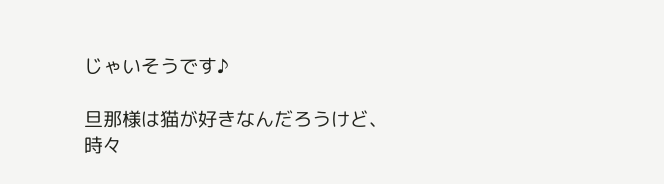じゃいそうです♪

旦那様は猫が好きなんだろうけど、
時々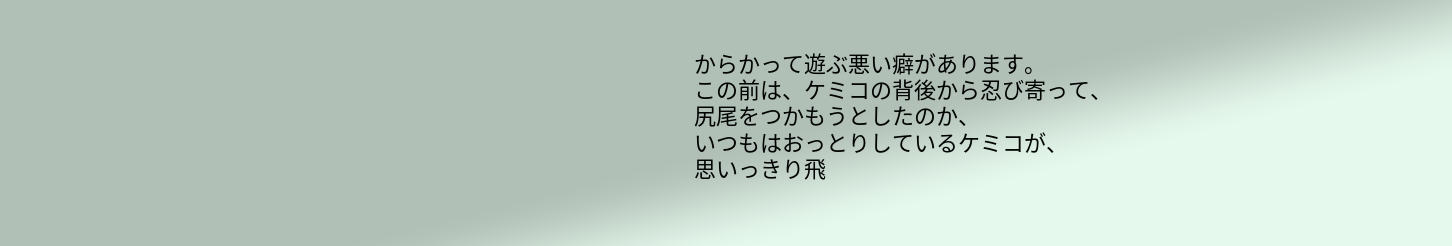からかって遊ぶ悪い癖があります。
この前は、ケミコの背後から忍び寄って、
尻尾をつかもうとしたのか、
いつもはおっとりしているケミコが、
思いっきり飛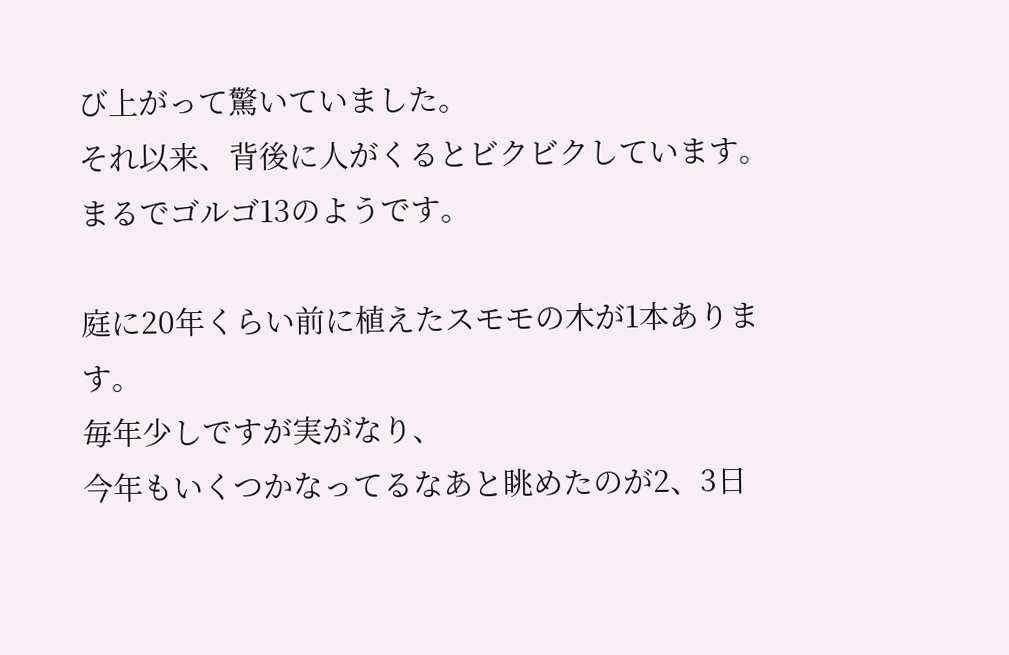び上がって驚いていました。
それ以来、背後に人がくるとビクビクしています。
まるでゴルゴ13のようです。

庭に20年くらい前に植えたスモモの木が1本あります。
毎年少しですが実がなり、
今年もいくつかなってるなあと眺めたのが2、3日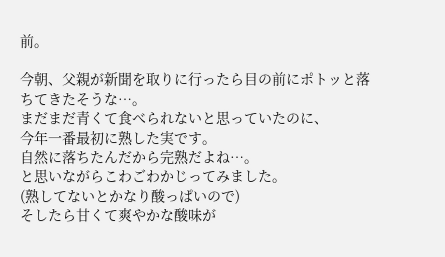前。

今朝、父親が新聞を取りに行ったら目の前にポトッと落ちてきたそうな…。
まだまだ青くて食べられないと思っていたのに、
今年一番最初に熟した実です。
自然に落ちたんだから完熟だよね…。
と思いながらこわごわかじってみました。
(熟してないとかなり酸っぱいので)
そしたら甘くて爽やかな酸味が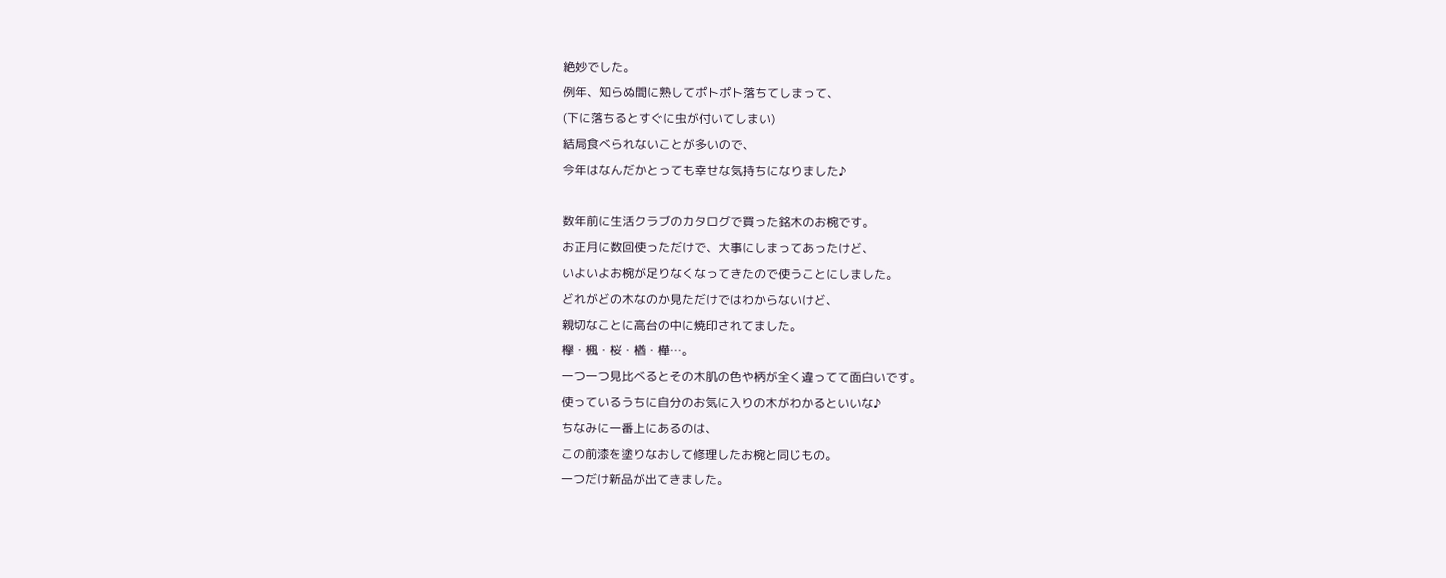絶妙でした。
例年、知らぬ間に熟してポトポト落ちてしまって、
(下に落ちるとすぐに虫が付いてしまい)
結局食べられないことが多いので、
今年はなんだかとっても幸せな気持ちになりました♪

数年前に生活クラブのカタログで買った銘木のお椀です。
お正月に数回使っただけで、大事にしまってあったけど、
いよいよお椀が足りなくなってきたので使うことにしました。
どれがどの木なのか見ただけではわからないけど、
親切なことに高台の中に焼印されてました。
欅・楓・桜・楢・樺…。
一つ一つ見比べるとその木肌の色や柄が全く違ってて面白いです。
使っているうちに自分のお気に入りの木がわかるといいな♪
ちなみに一番上にあるのは、
この前漆を塗りなおして修理したお椀と同じもの。
一つだけ新品が出てきました。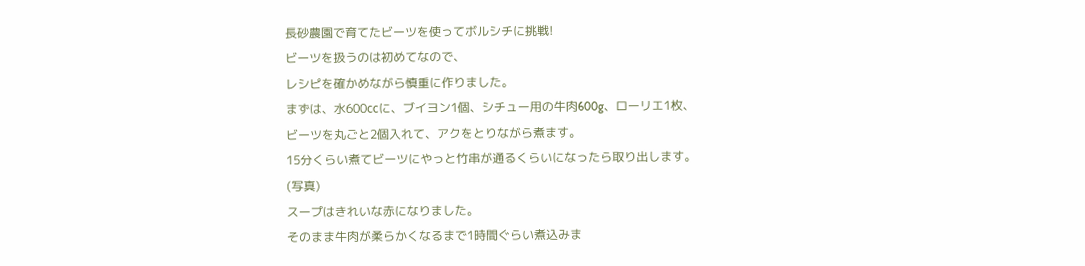長砂農園で育てたビーツを使ってボルシチに挑戦!
ビーツを扱うのは初めてなので、
レシピを確かめながら慎重に作りました。
まずは、水600㏄に、ブイヨン1個、シチュー用の牛肉600g、ローリエ1枚、
ビーツを丸ごと2個入れて、アクをとりながら煮ます。
15分くらい煮てビーツにやっと竹串が通るくらいになったら取り出します。
(写真)
スープはきれいな赤になりました。
そのまま牛肉が柔らかくなるまで1時間ぐらい煮込みま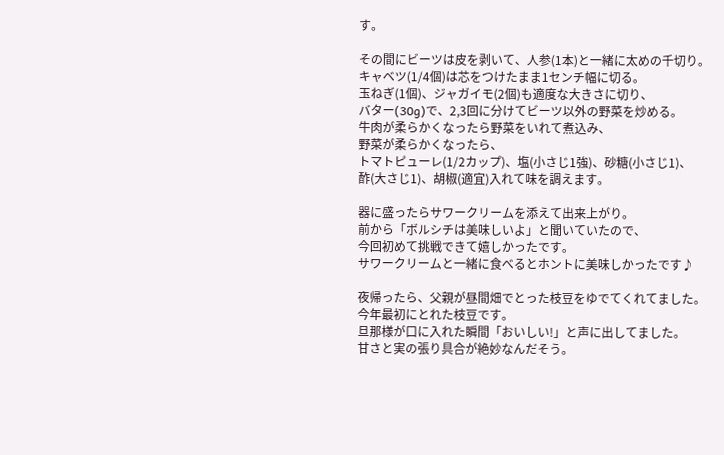す。

その間にビーツは皮を剥いて、人参(1本)と一緒に太めの千切り。
キャベツ(1/4個)は芯をつけたまま1センチ幅に切る。
玉ねぎ(1個)、ジャガイモ(2個)も適度な大きさに切り、
バター(30g)で、2,3回に分けてビーツ以外の野菜を炒める。
牛肉が柔らかくなったら野菜をいれて煮込み、
野菜が柔らかくなったら、
トマトピューレ(1/2カップ)、塩(小さじ1強)、砂糖(小さじ1)、
酢(大さじ1)、胡椒(適宜)入れて味を調えます。

器に盛ったらサワークリームを添えて出来上がり。
前から「ボルシチは美味しいよ」と聞いていたので、
今回初めて挑戦できて嬉しかったです。
サワークリームと一緒に食べるとホントに美味しかったです♪

夜帰ったら、父親が昼間畑でとった枝豆をゆでてくれてました。
今年最初にとれた枝豆です。
旦那様が口に入れた瞬間「おいしい!」と声に出してました。
甘さと実の張り具合が絶妙なんだそう。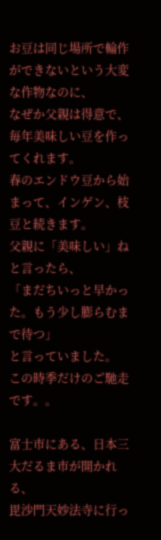お豆は同じ場所で輪作ができないという大変な作物なのに、
なぜか父親は得意で、毎年美味しい豆を作ってくれます。
春のエンドウ豆から始まって、インゲン、枝豆と続きます。
父親に「美味しい」ねと言ったら、
「まだちいっと早かった。もう少し膨らむまで待つ」
と言っていました。
この時季だけのご馳走です。。

富士市にある、日本三大だるま市が開かれる、
毘沙門天妙法寺に行っ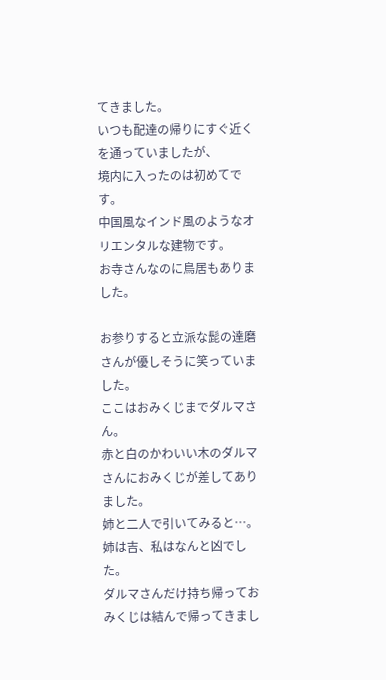てきました。
いつも配達の帰りにすぐ近くを通っていましたが、
境内に入ったのは初めてです。
中国風なインド風のようなオリエンタルな建物です。
お寺さんなのに鳥居もありました。

お参りすると立派な髭の達磨さんが優しそうに笑っていました。
ここはおみくじまでダルマさん。
赤と白のかわいい木のダルマさんにおみくじが差してありました。
姉と二人で引いてみると…。
姉は吉、私はなんと凶でした。
ダルマさんだけ持ち帰っておみくじは結んで帰ってきまし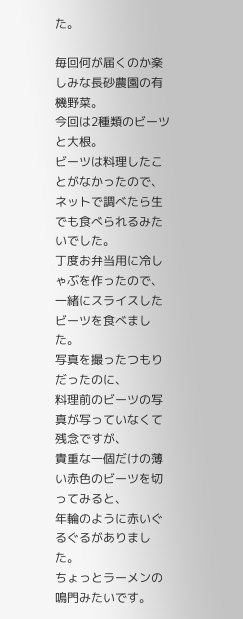た。

毎回何が届くのか楽しみな長砂農園の有機野菜。
今回は2種類のビーツと大根。
ビーツは料理したことがなかったので、
ネットで調べたら生でも食べられるみたいでした。
丁度お弁当用に冷しゃぶを作ったので、
一緒にスライスしたビーツを食べました。
写真を撮ったつもりだったのに、
料理前のビーツの写真が写っていなくて残念ですが、
貴重な一個だけの薄い赤色のビーツを切ってみると、
年輪のように赤いぐるぐるがありました。
ちょっとラーメンの鳴門みたいです。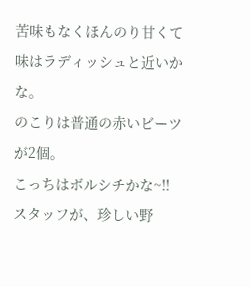苦味もなくほんのり甘くて味はラディッシュと近いかな。
のこりは普通の赤いビーツが2個。
こっちはボルシチかな~!!
スタッフが、珍しい野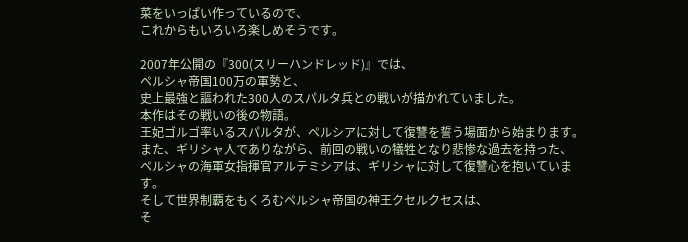菜をいっぱい作っているので、
これからもいろいろ楽しめそうです。

2007年公開の『300(スリーハンドレッド)』では、
ペルシャ帝国100万の軍勢と、
史上最強と謳われた300人のスパルタ兵との戦いが描かれていました。
本作はその戦いの後の物語。
王妃ゴルゴ率いるスパルタが、ペルシアに対して復讐を誓う場面から始まります。
また、ギリシャ人でありながら、前回の戦いの犠牲となり悲惨な過去を持った、
ペルシャの海軍女指揮官アルテミシアは、ギリシャに対して復讐心を抱いています。
そして世界制覇をもくろむペルシャ帝国の神王クセルクセスは、
そ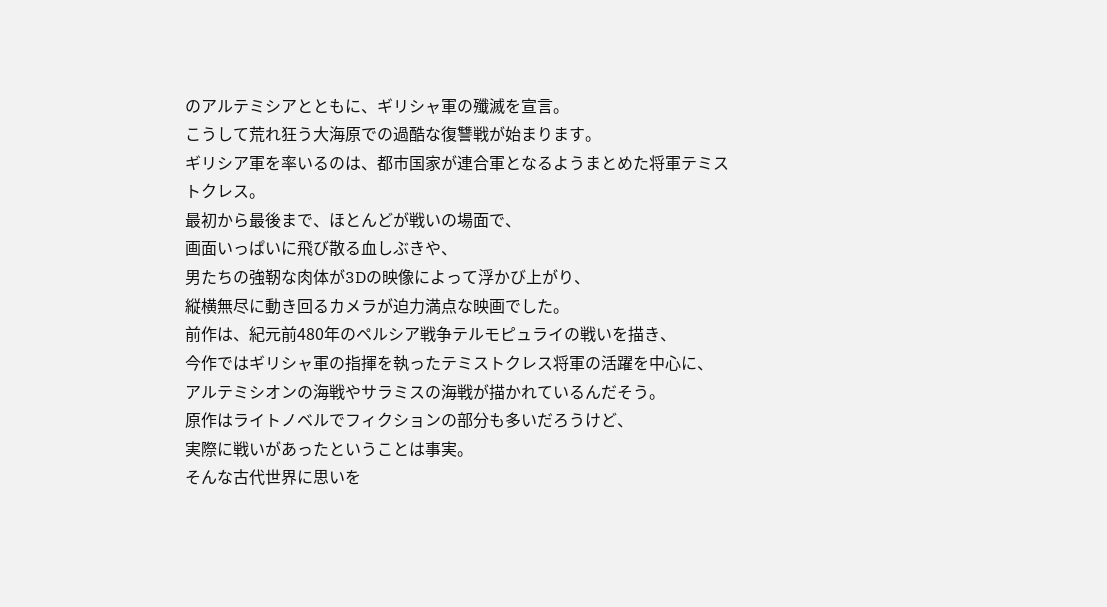のアルテミシアとともに、ギリシャ軍の殲滅を宣言。
こうして荒れ狂う大海原での過酷な復讐戦が始まります。
ギリシア軍を率いるのは、都市国家が連合軍となるようまとめた将軍テミストクレス。
最初から最後まで、ほとんどが戦いの場面で、
画面いっぱいに飛び散る血しぶきや、
男たちの強靭な肉体が3Dの映像によって浮かび上がり、
縦横無尽に動き回るカメラが迫力満点な映画でした。
前作は、紀元前480年のペルシア戦争テルモピュライの戦いを描き、
今作ではギリシャ軍の指揮を執ったテミストクレス将軍の活躍を中心に、
アルテミシオンの海戦やサラミスの海戦が描かれているんだそう。
原作はライトノベルでフィクションの部分も多いだろうけど、
実際に戦いがあったということは事実。
そんな古代世界に思いを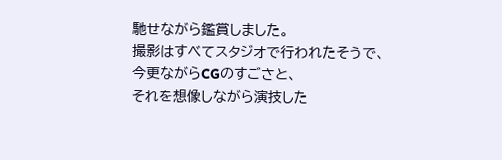馳せながら鑑賞しました。
撮影はすべてスタジオで行われたそうで、
今更ながらCGのすごさと、
それを想像しながら演技した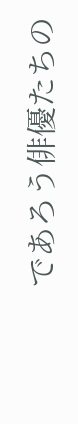であろう俳優たちの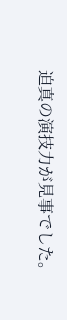迫真の演技力が見事でした。